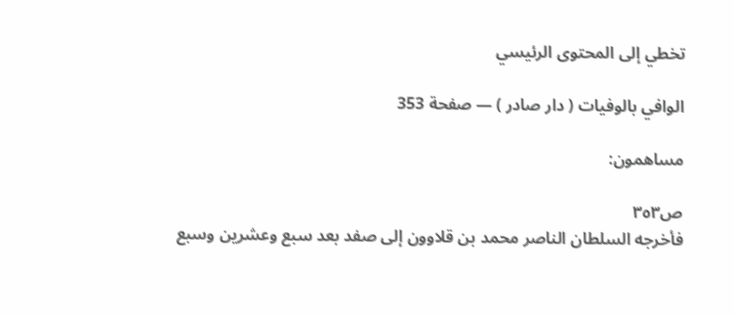تخطي إلى المحتوى الرئيسي

الوافي بالوفيات ( دار صادر ) — صفحة 353

مساهمون:

ص٣٥٣
فأخرجه السلطان الناصر محمد بن قلاوون إلى صفد بعد سبع وعشرين وسبع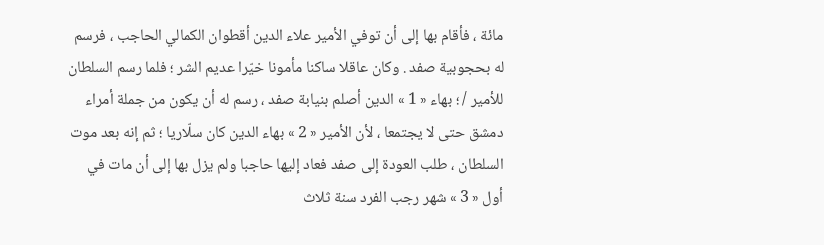مائة ، فأقام بها إلى أن توفي الأمير علاء الدين أقطوان الكمالي الحاجب ، فرسم له بحجوبية صفد . وكان عاقلا ساكنا مأمونا خيّرا عديم الشر ؛ فلما رسم السلطان للأمير / ؛ بهاء « 1 » الدين أصلم بنيابة صفد ، رسم له أن يكون من جملة أمراء دمشق حتى لا يجتمعا ، لأن الأمير « 2 » بهاء الدين كان سلّاريا ؛ ثم إنه بعد موت السلطان ، طلب العودة إلى صفد فعاد إليها حاجبا ولم يزل بها إلى أن مات في أول « 3 » شهر رجب الفرد سنة ثلاث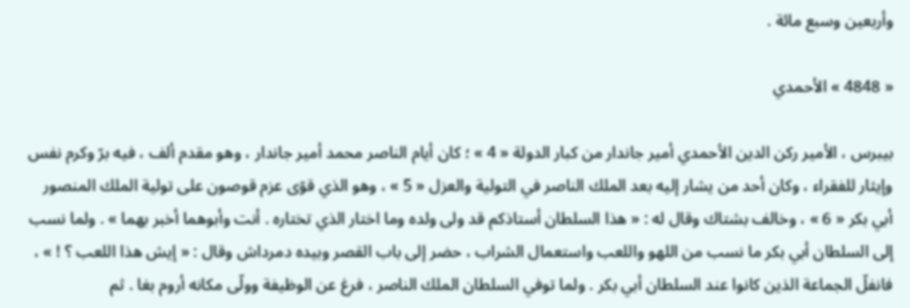وأربعين وسبع مائة .

« 4848 » الأحمدي

بيبرس ، الأمير ركن الدين الأحمدي أمير جاندار من كبار الدولة « 4 » ؛ كان أيام الناصر محمد أمير جاندار ، وهو مقدم ألف ، فيه برّ وكرم نفس وإيثار للفقراء ، وكان أحد من يشار إليه بعد الملك الناصر في التولية والعزل « 5 » ، وهو الذي قوّى عزم قوصون على تولية الملك المنصور أبي بكر « 6 » ، وخالف بشتاك وقال له : « هذا السلطان أستاذكم قد ولى ولده وما اختار الذي تختاره . أنت وأبوهما أخبر بهما » . ولما نسب إلى السلطان أبي بكر ما نسب من اللهو واللعب واستعمال الشراب ، حضر إلى باب القصر وبيده دمرداش وقال : « إيش هذا اللعب ؟ ! » ، فانفلّ الجماعة الذين كانوا عند السلطان أبي بكر . ولما توفي السلطان الملك الناصر ، فرغ عن الوظيفة وولّى مكانه أروم بغا . ثم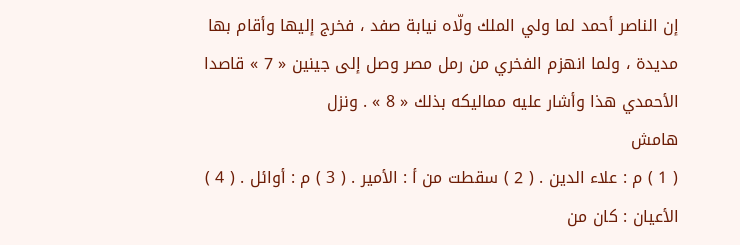إن الناصر أحمد لما ولي الملك ولّاه نيابة صفد ، فخرج إليها وأقام بها مديدة ، ولما انهزم الفخري من رمل مصر وصل إلى جينين « 7 » قاصدا الأحمدي هذا وأشار عليه مماليكه بذلك « 8 » . ونزل
هامش
( 1 ) م : علاء الدين . ( 2 ) سقطت من أ : الأمير . ( 3 ) م : أوائل . ( 4 ) الأعيان : كان من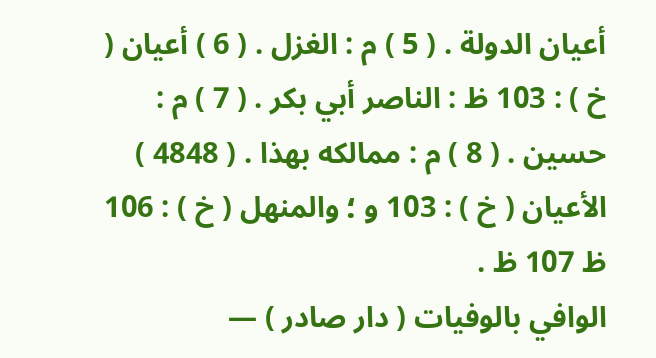أعيان الدولة . ( 5 ) م : الغزل . ( 6 ) أعيان ( خ ) : 103 ظ : الناصر أبي بكر . ( 7 ) م : حسين . ( 8 ) م : ممالكه بهذا . ( 4848 ) الأعيان ( خ ) : 103 و ؛ والمنهل ( خ ) : 106 ظ 107 ظ .
الوافي بالوفيات ( دار صادر ) —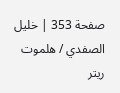صفحة 353 | خليل الصفدي / هلموت ريتر